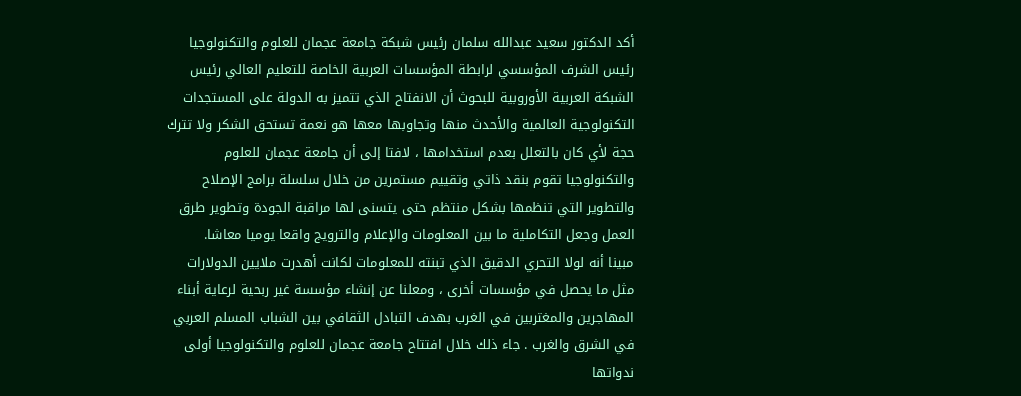أكد الدكتور سعيد عبدالله سلمان رئيس شبكة جامعة عجمان للعلوم والتكنولوجيا رئيس الشرف المؤسسي لرابطة المؤسسات العربية الخاصة للتعليم العالي رئيس الشبكة العربية الأوروبية للبحوث أن الانفتاح الذي تتميز به الدولة على المستجدات التكنولوجية العالمية والأحدث منها وتجاوبها معها هو نعمة تستحق الشكر ولا تترك حجة لأي كان بالتعلل بعدم استخدامها ، لافتا إلى أن جامعة عجمان للعلوم والتكنولوجيا تقوم بنقد ذاتي وتقييم مستمرين من خلال سلسلة برامج الإصلاح والتطوير التي تنظمها بشكل منتظم حتى يتسنى لها مراقبة الجودة وتطوير طرق العمل وجعل التكاملية ما بين المعلومات والإعلام والترويج واقعا يوميا معاشا.
مبينا أنه لولا التحري الدقيق الذي تبنته للمعلومات لكانت أهدرت ملايين الدولارات مثل ما يحصل في مؤسسات أخرى ، ومعلنا عن إنشاء مؤسسة غير ربحية لرعاية أبناء المهاجرين والمغتربين في الغرب بهدف التبادل الثقافي بين الشباب المسلم العربي في الشرق والغرب . جاء ذلك خلال افتتاح جامعة عجمان للعلوم والتكنولوجيا أولى ندواتها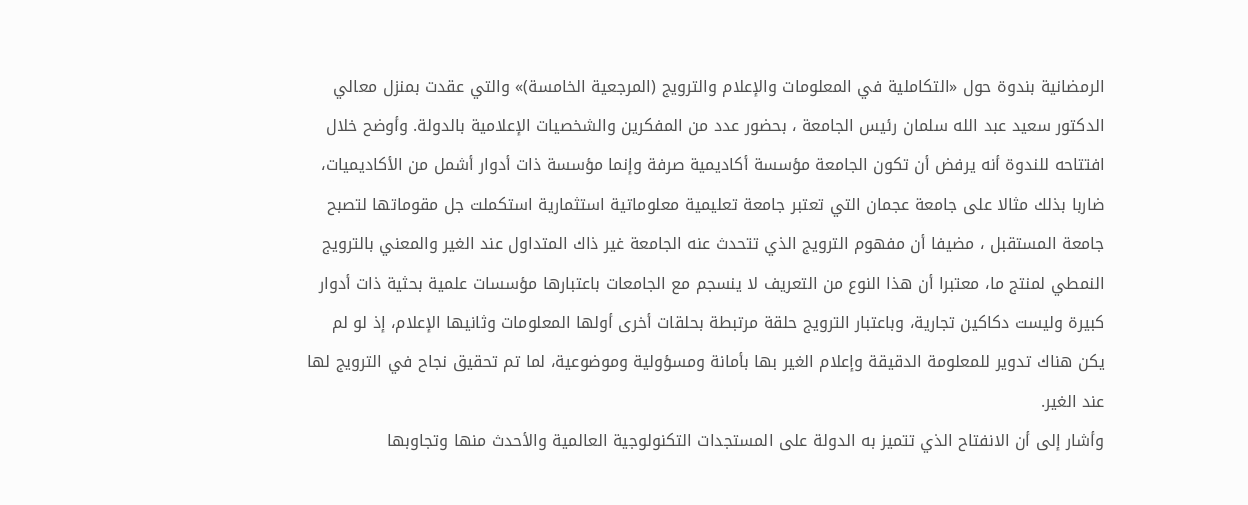الرمضانية بندوة حول «التكاملية في المعلومات والإعلام والترويج (المرجعية الخامسة)» والتي عقدت بمنزل معالي الدكتور سعيد عبد الله سلمان رئيس الجامعة ، بحضور عدد من المفكرين والشخصيات الإعلامية بالدولة. وأوضح خلال افتتاحه للندوة أنه يرفض أن تكون الجامعة مؤسسة أكاديمية صرفة وإنما مؤسسة ذات أدوار أشمل من الأكاديميات، ضاربا بذلك مثالا على جامعة عجمان التي تعتبر جامعة تعليمية معلوماتية استثمارية استكملت جل مقوماتها لتصبح جامعة المستقبل ، مضيفا أن مفهوم الترويج الذي تتحدث عنه الجامعة غير ذاك المتداول عند الغير والمعني بالترويج النمطي لمنتج ما، معتبرا أن هذا النوع من التعريف لا ينسجم مع الجامعات باعتبارها مؤسسات علمية بحثية ذات أدوار كبيرة وليست دكاكين تجارية، وباعتبار الترويج حلقة مرتبطة بحلقات أخرى أولها المعلومات وثانيها الإعلام، إذ لو لم يكن هناك تدوير للمعلومة الدقيقة وإعلام الغير بها بأمانة ومسؤولية وموضوعية، لما تم تحقيق نجاح في الترويج لها عند الغير.
وأشار إلى أن الانفتاح الذي تتميز به الدولة على المستجدات التكنولوجية العالمية والأحدث منها وتجاوبها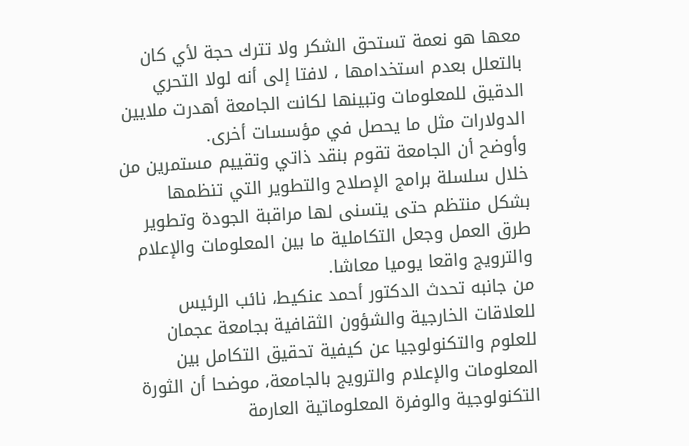معها هو نعمة تستحق الشكر ولا تترك حجة لأي كان بالتعلل بعدم استخدامها ، لافتا إلى أنه لولا التحري الدقيق للمعلومات وتبينها لكانت الجامعة أهدرت ملايين الدولارات مثل ما يحصل في مؤسسات أخرى.
وأوضح أن الجامعة تقوم بنقد ذاتي وتقييم مستمرين من خلال سلسلة برامج الإصلاح والتطوير التي تنظمها بشكل منتظم حتى يتسنى لها مراقبة الجودة وتطوير طرق العمل وجعل التكاملية ما بين المعلومات والإعلام والترويج واقعا يوميا معاشا.
من جانبه تحدث الدكتور أحمد عنكيط، نائب الرئيس للعلاقات الخارجية والشؤون الثقافية بجامعة عجمان للعلوم والتكنولوجيا عن كيفية تحقيق التكامل بين المعلومات والإعلام والترويج بالجامعة، موضحا أن الثورة التكنولوجية والوفرة المعلوماتية العارمة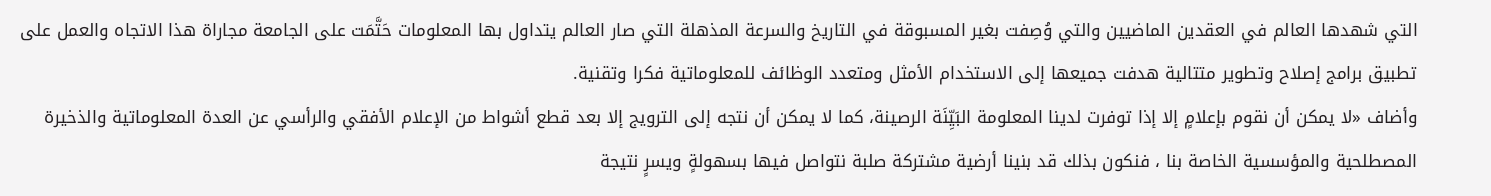التي شهدها العالم في العقدين الماضيين والتي وُصِفت بغير المسبوقة في التاريخ والسرعة المذهلة التي صار العالم يتداول بها المعلومات حَتَّمَت على الجامعة مجاراة هذا الاتجاه والعمل على تطبيق برامج إصلاح وتطوير متتالية هدفت جميعها إلى الاستخدام الأمثل ومتعدد الوظائف للمعلوماتية فكرا وتقنية.
وأضاف «لا يمكن أن نقوم بإعلامٍ إلا إذا توفرت لدينا المعلومة البَيِّنَة الرصينة، كما لا يمكن أن نتجه إلى الترويج إلا بعد قطع أشواط من الإعلام الأفقي والرأسي عن العدة المعلوماتية والذخيرة المصطلحية والمؤسسية الخاصة بنا ، فنكون بذلك قد بنينا أرضية مشتركة صلبة نتواصل فيها بسهولةٍ ويسرٍ نتيجة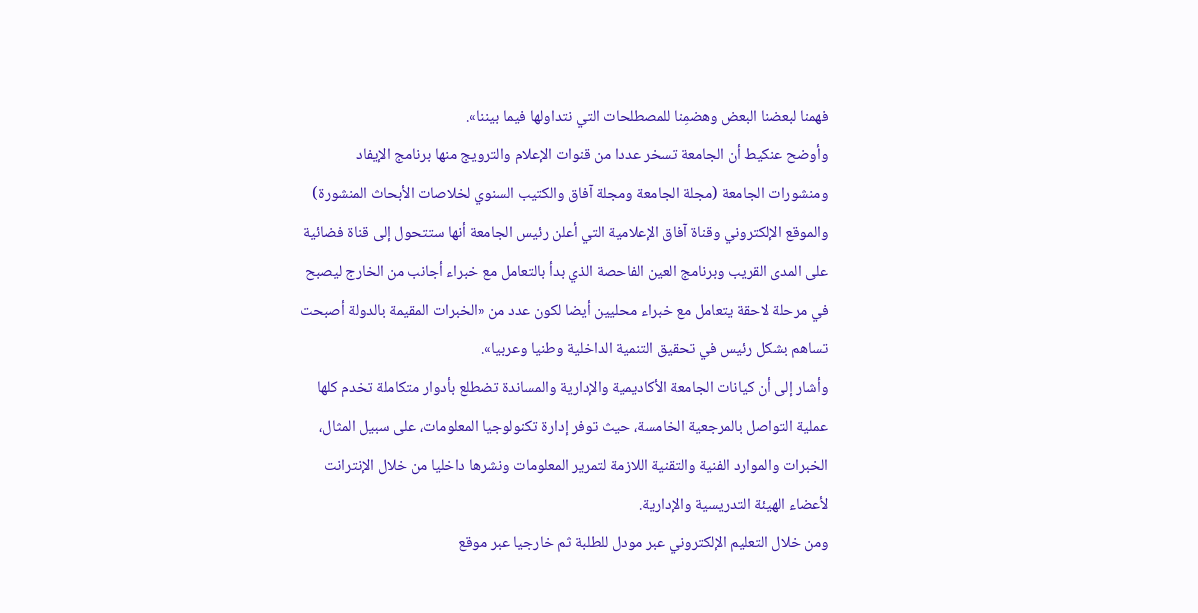فهمنا لبعضنا البعض وهضمِنا للمصطلحات التي نتداولها فيما بيننا».
وأوضح عنكيط أن الجامعة تسخر عددا من قنوات الإعلام والترويج منها برنامج الإيفاد ومنشورات الجامعة (مجلة الجامعة ومجلة آفاق والكتيب السنوي لخلاصات الأبحاث المنشورة) والموقع الإلكتروني وقناة آفاق الإعلامية التي أعلن رئيس الجامعة أنها ستتحول إلى قناة فضائية على المدى القريب وبرنامج العين الفاحصة الذي بدأ بالتعامل مع خبراء أجانب من الخارج ليصبح في مرحلة لاحقة يتعامل مع خبراء محليين أيضا لكون عدد من «الخبرات المقيمة بالدولة أصبحت تساهم بشكل رئيس في تحقيق التنمية الداخلية وطنيا وعربيا».
وأشار إلى أن كيانات الجامعة الأكاديمية والإدارية والمساندة تضطلع بأدوار متكاملة تخدم كلها عملية التواصل بالمرجعية الخامسة، حيث توفر إدارة تكنولوجيا المعلومات، على سبيل المثال، الخبرات والموارد الفنية والتقنية اللازمة لتمرير المعلومات ونشرها داخليا من خلال الإنترانت لأعضاء الهيئة التدريسية والإدارية.
ومن خلال التعليم الإلكتروني عبر مودل للطلبة ثم خارجيا عبر موقع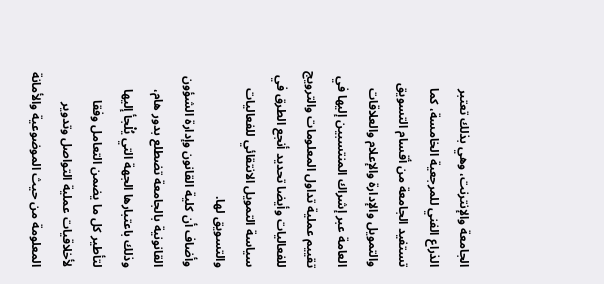الجامعة والإنترنت، وهي بذلك تعتبر الذراع الفني للمرجعية الخامسة، كما تستفيد الجامعة من أقسام التسويق والتمويل والإدارة والإعلام والعلاقات العامة عبر إشراك المنتسبين إليها في تقييم عملية تداول المعلومات والترويج للفعاليات وأيضا تحديد أنجع الطرق في سياسة التمويل الانتقائي للفعاليات والتسويق لها.
وأضاف أن كلية القانون وإدارة الشؤون القانونية بالجامعة تضطلع بدور هام، وذلك باعتبارها الجهة التي يُلْجأ إليها لتأطير كل ما يضمن التعامل وفقا لأخلاقيات عملية التواصل وتدوير المعلومة من حيث الموضوعية والأمانة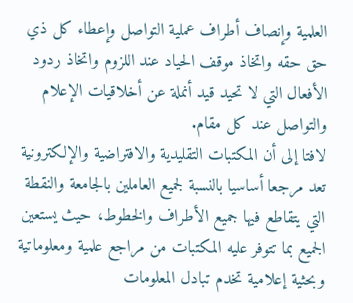العلمية وإنصاف أطراف عملية التواصل وإعطاء كل ذي حق حقه واتخاذ موقف الحياد عند اللزوم واتخاذ ردود الأفعال التي لا تحيد قيد أنملة عن أخلاقيات الإعلام والتواصل عند كل مقام.
لافتا إلى أن المكتبات التقليدية والافتراضية والإلكترونية تعد مرجعا أساسيا بالنسبة لجميع العاملين بالجامعة والنقطة التي يتقاطع فيها جميع الأطراف والخطوط، حيث يستعين الجميع بما تتوفر عليه المكتبات من مراجع علمية ومعلوماتية وبحثية إعلامية تخدم تبادل المعلومات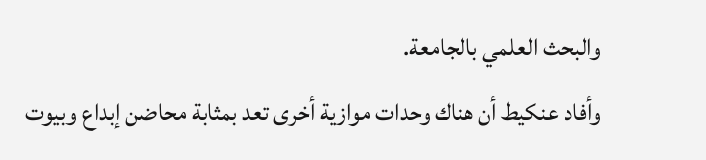والبحث العلمي بالجامعة.
وأفاد عنكيط أن هناك وحدات موازية أخرى تعد بمثابة محاضن إبداع وبيوت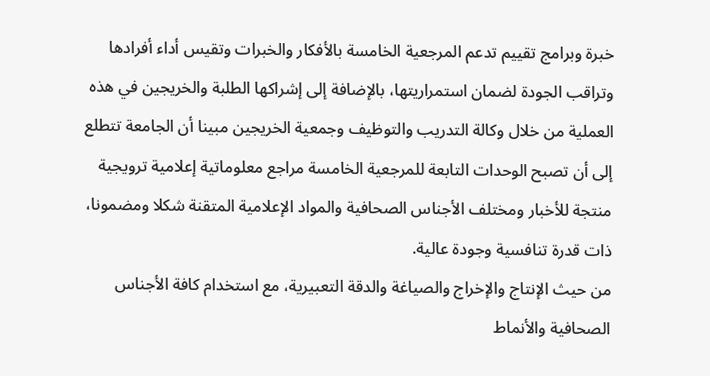خبرة وبرامج تقييم تدعم المرجعية الخامسة بالأفكار والخبرات وتقيس أداء أفرادها وتراقب الجودة لضمان استمراريتها، بالإضافة إلى إشراكها الطلبة والخريجين في هذه العملية من خلال وكالة التدريب والتوظيف وجمعية الخريجين مبينا أن الجامعة تتطلع إلى أن تصبح الوحدات التابعة للمرجعية الخامسة مراجع معلوماتية إعلامية ترويجية منتجة للأخبار ومختلف الأجناس الصحافية والمواد الإعلامية المتقنة شكلا ومضمونا، ذات قدرة تنافسية وجودة عالية.
من حيث الإنتاج والإخراج والصياغة والدقة التعبيرية، مع استخدام كافة الأجناس الصحافية والأنماط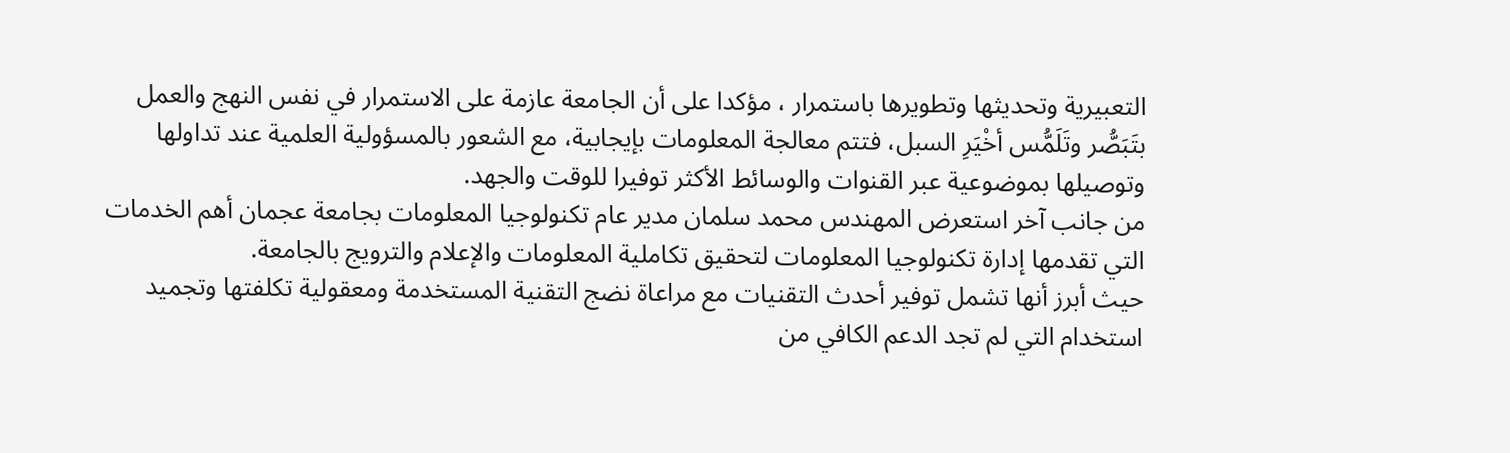التعبيرية وتحديثها وتطويرها باستمرار ، مؤكدا على أن الجامعة عازمة على الاستمرار في نفس النهج والعمل بتَبَصُّر وتَلَمُّس أخْيَرِ السبل، فتتم معالجة المعلومات بإيجابية، مع الشعور بالمسؤولية العلمية عند تداولها وتوصيلها بموضوعية عبر القنوات والوسائط الأكثر توفيرا للوقت والجهد.
من جانب آخر استعرض المهندس محمد سلمان مدير عام تكنولوجيا المعلومات بجامعة عجمان أهم الخدمات التي تقدمها إدارة تكنولوجيا المعلومات لتحقيق تكاملية المعلومات والإعلام والترويج بالجامعة.
حيث أبرز أنها تشمل توفير أحدث التقنيات مع مراعاة نضج التقنية المستخدمة ومعقولية تكلفتها وتجميد استخدام التي لم تجد الدعم الكافي من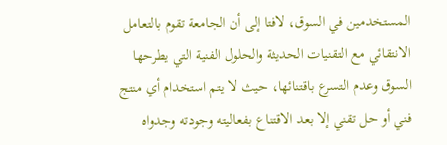المستخدمين في السوق، لافتا إلى أن الجامعة تقوم بالتعامل الانتقائي مع التقنيات الحديثة والحلول الفنية التي يطرحها السوق وعدم التسرع باقتنائها، حيث لا يتم استخدام أي منتج فني أو حل تقني إلا بعد الاقتناع بفعاليته وجودته وجدواه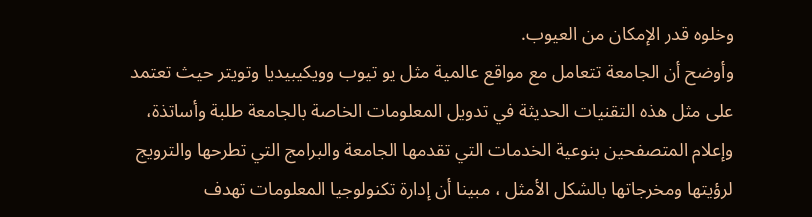وخلوه قدر الإمكان من العيوب.
وأوضح أن الجامعة تتعامل مع مواقع عالمية مثل يو تيوب وويكيبيديا وتويتر حيث تعتمد على مثل هذه التقنيات الحديثة في تدويل المعلومات الخاصة بالجامعة طلبة وأساتذة، وإعلام المتصفحين بنوعية الخدمات التي تقدمها الجامعة والبرامج التي تطرحها والترويج لرؤيتها ومخرجاتها بالشكل الأمثل ، مبينا أن إدارة تكنولوجيا المعلومات تهدف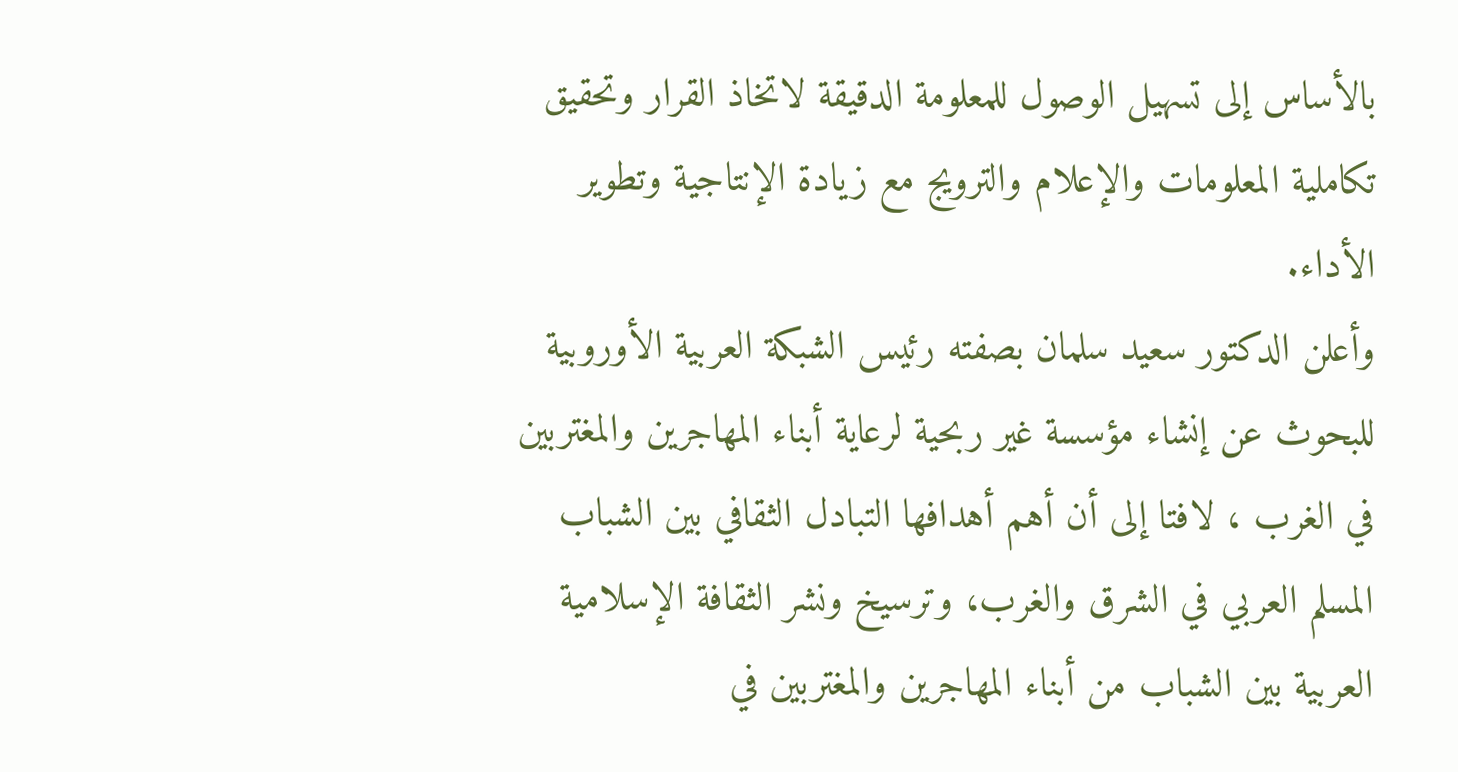بالأساس إلى تسهيل الوصول للمعلومة الدقيقة لاتخاذ القرار وتحقيق تكاملية المعلومات والإعلام والترويج مع زيادة الإنتاجية وتطوير الأداء.
وأعلن الدكتور سعيد سلمان بصفته رئيس الشبكة العربية الأوروبية للبحوث عن إنشاء مؤسسة غير ربحية لرعاية أبناء المهاجرين والمغتربين في الغرب ، لافتا إلى أن أهم أهدافها التبادل الثقافي بين الشباب المسلم العربي في الشرق والغرب، وترسيخ ونشر الثقافة الإسلامية العربية بين الشباب من أبناء المهاجرين والمغتربين في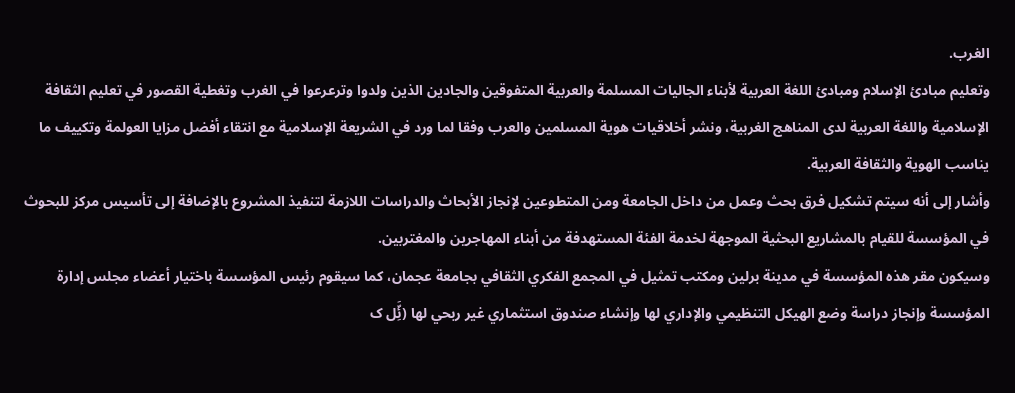الغرب.
وتعليم مبادئ الإسلام ومبادئ اللغة العربية لأبناء الجاليات المسلمة والعربية المتفوقين والجادين الذين ولدوا وترعرعوا في الغرب وتغطية القصور في تعليم الثقافة الإسلامية واللغة العربية لدى المناهج الغربية، ونشر أخلاقيات هوية المسلمين والعرب وفقا لما ورد في الشريعة الإسلامية مع انتقاء أفضل مزايا العولمة وتكييف ما يناسب الهوية والثقافة العربية.
وأشار إلى أنه سيتم تشكيل فرق بحث وعمل من داخل الجامعة ومن المتطوعين لإنجاز الأبحاث والدراسات اللازمة لتنفيذ المشروع بالإضافة إلى تأسيس مركز للبحوث في المؤسسة للقيام بالمشاريع البحثية الموجهة لخدمة الفئة المستهدفة من أبناء المهاجرين والمغتربين.
وسيكون مقر هذه المؤسسة في مدينة برلين ومكتب تمثيل في المجمع الفكري الثقافي بجامعة عجمان، كما سيقوم رئيس المؤسسة باختيار أعضاء مجلس إدارة المؤسسة وإنجاز دراسة وضع الهيكل التنظيمي والإداري لها وإنشاء صندوق استثماري غير ربحي لها (ئَِّل ک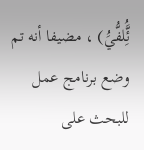ئَُِّلفُّيَُ) ، مضيفا أنه تم وضع برنامج عمل للبحث على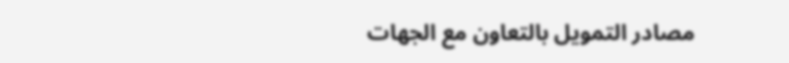مصادر التمويل بالتعاون مع الجهات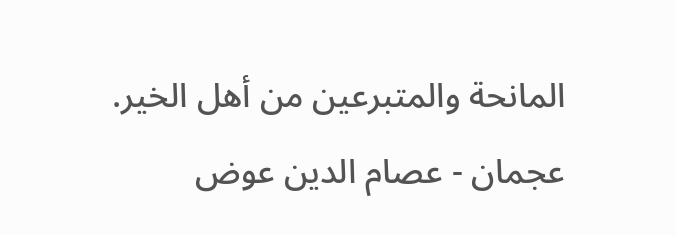المانحة والمتبرعين من أهل الخير.
عجمان - عصام الدين عوض